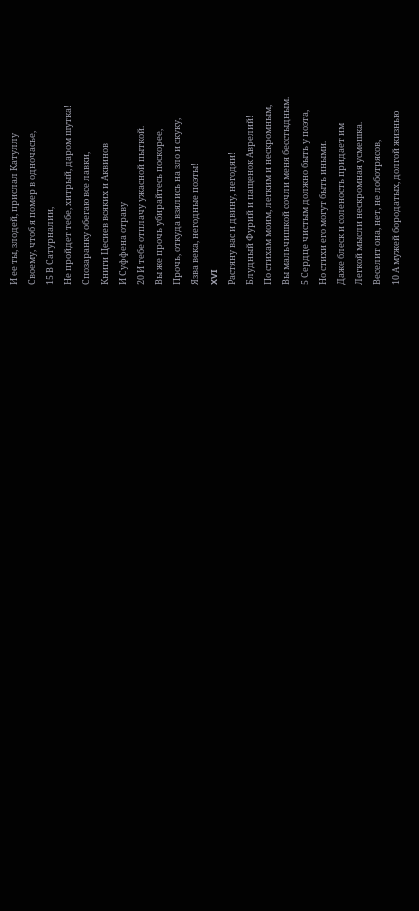И ее ты, злодей, прислал Катуллу
Своему, чтоб я помер в одночасье,
15 В Сатурналии,
Не пройдет тебе, хитрый, даром шутка!
Спозаранку обегаю все лавки,
Книги Цесиев всяких и Аквинов
И Суффена отраву
20 И тебе отплачу ужасной пыткой.
Вы же прочь убирайтесь поскорее,
Прочь, откуда взялись на зло и скуку,
Язва века, негодные поэты!
XVI
Растяну вас и двину, негодяи!
Блудный Фурий и пащенок Аврелий!
По стихам моим, легким и нескромным,
Вы мальчишкой сочли меня бесстыдным.
5 Сердце чистым должно быть у поэта,
Но стихи его могут быть иными.
Даже блеск и соленость придает им
Легкой мысли нескромная усмешка.
Веселит она, нет, не лоботрясов,
10 А мужей бородатых, долгой жизнью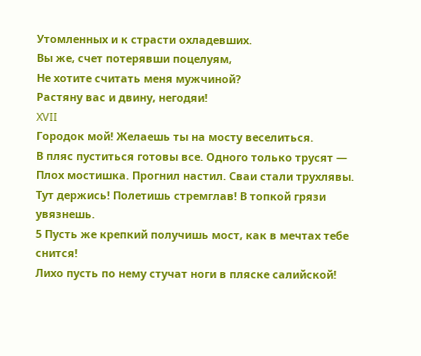Утомленных и к страсти охладевших.
Вы же, счет потерявши поцелуям,
Не хотите считать меня мужчиной?
Растяну вас и двину, негодяи!
XVII
Городок мой! Желаешь ты на мосту веселиться.
В пляс пуститься готовы все. Одного только трусят —
Плох мостишка. Прогнил настил. Сваи стали трухлявы.
Тут держись! Полетишь стремглав! В топкой грязи увязнешь.
5 Пусть же крепкий получишь мост, как в мечтах тебе снится!
Лихо пусть по нему стучат ноги в пляске салийской!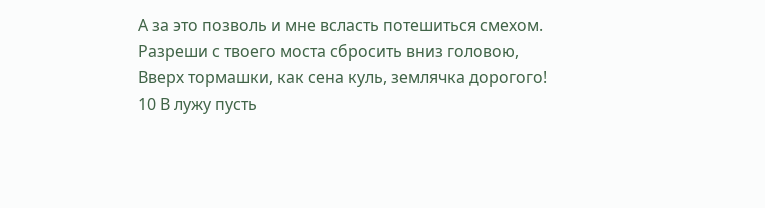А за это позволь и мне всласть потешиться смехом.
Разреши с твоего моста сбросить вниз головою,
Вверх тормашки, как сена куль, землячка дорогого!
10 В лужу пусть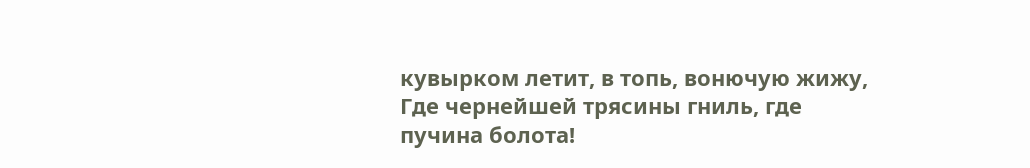кувырком летит, в топь, вонючую жижу,
Где чернейшей трясины гниль, где пучина болота!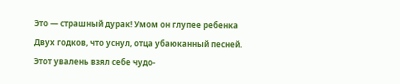Это — страшный дурак! Умом он глупее ребенка
Двух годков, что уснул, отца убаюканный песней.
Этот увалень взял себе чудо-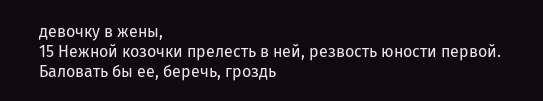девочку в жены,
15 Нежной козочки прелесть в ней, резвость юности первой.
Баловать бы ее, беречь, гроздь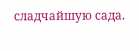сладчайшую сада.